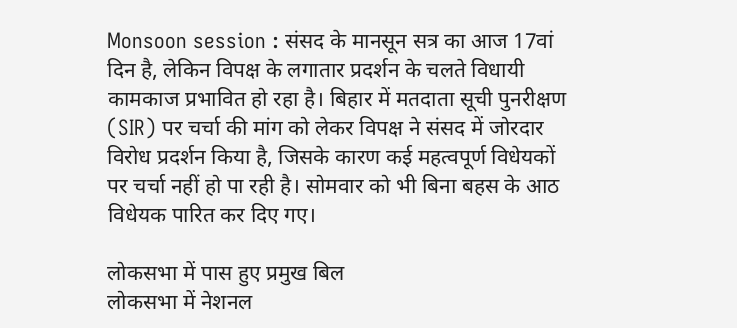Monsoon session : संसद के मानसून सत्र का आज 17वां दिन है, लेकिन विपक्ष के लगातार प्रदर्शन के चलते विधायी कामकाज प्रभावित हो रहा है। बिहार में मतदाता सूची पुनरीक्षण (SIR) पर चर्चा की मांग को लेकर विपक्ष ने संसद में जोरदार विरोध प्रदर्शन किया है, जिसके कारण कई महत्वपूर्ण विधेयकों पर चर्चा नहीं हो पा रही है। सोमवार को भी बिना बहस के आठ विधेयक पारित कर दिए गए।

लोकसभा में पास हुए प्रमुख बिल
लोकसभा में नेशनल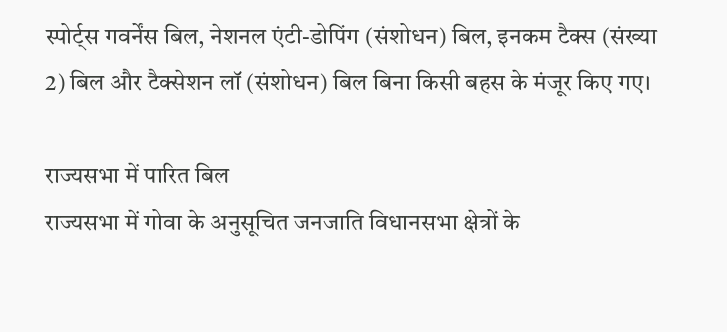स्पोर्ट्स गवर्नेंस बिल, नेशनल एंटी-डोपिंग (संशोधन) बिल, इनकम टैक्स (संख्या 2) बिल और टैक्सेशन लॉ (संशोधन) बिल बिना किसी बहस के मंजूर किए गए।

राज्यसभा में पारित बिल
राज्यसभा में गोवा के अनुसूचित जनजाति विधानसभा क्षेत्रों के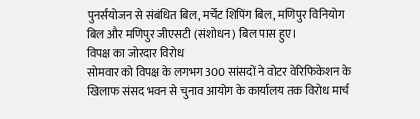पुनर्संयोजन से संबंधित बिल, मर्चेंट शिपिंग बिल, मणिपुर विनियोग बिल और मणिपुर जीएसटी (संशोधन) बिल पास हुए।
विपक्ष का जोरदार विरोध
सोमवार को विपक्ष के लगभग 300 सांसदों ने वोटर वेरिफिकेशन के खिलाफ संसद भवन से चुनाव आयोग के कार्यालय तक विरोध मार्च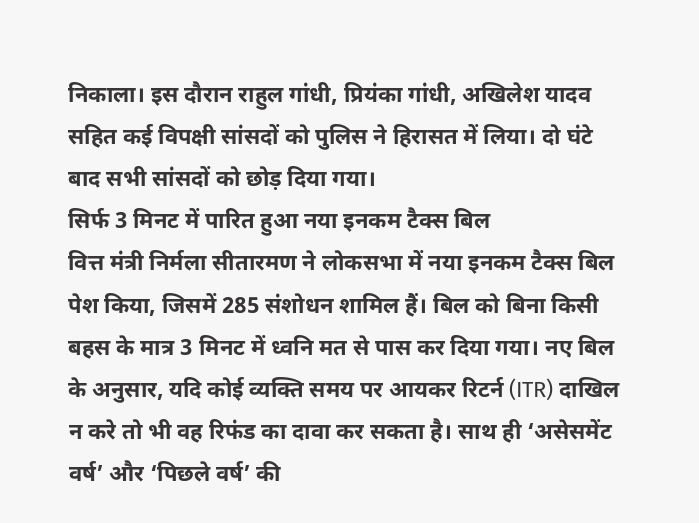निकाला। इस दौरान राहुल गांधी, प्रियंका गांधी, अखिलेश यादव सहित कई विपक्षी सांसदों को पुलिस ने हिरासत में लिया। दो घंटे बाद सभी सांसदों को छोड़ दिया गया।
सिर्फ 3 मिनट में पारित हुआ नया इनकम टैक्स बिल
वित्त मंत्री निर्मला सीतारमण ने लोकसभा में नया इनकम टैक्स बिल पेश किया, जिसमें 285 संशोधन शामिल हैं। बिल को बिना किसी बहस के मात्र 3 मिनट में ध्वनि मत से पास कर दिया गया। नए बिल के अनुसार, यदि कोई व्यक्ति समय पर आयकर रिटर्न (ITR) दाखिल न करे तो भी वह रिफंड का दावा कर सकता है। साथ ही ‘असेसमेंट वर्ष’ और ‘पिछले वर्ष’ की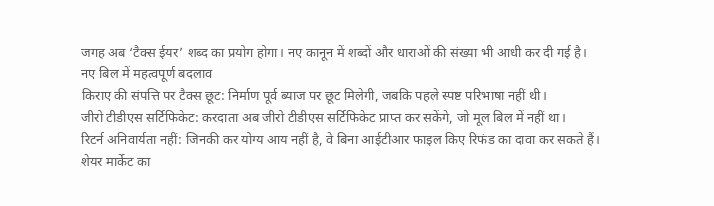जगह अब ‘टैक्स ईयर’ शब्द का प्रयोग होगा। नए कानून में शब्दों और धाराओं की संख्या भी आधी कर दी गई है।
नए बिल में महत्वपूर्ण बदलाव
किराए की संपत्ति पर टैक्स छूट: निर्माण पूर्व ब्याज पर छूट मिलेगी, जबकि पहले स्पष्ट परिभाषा नहीं थी।
जीरो टीडीएस सर्टिफिकेट: करदाता अब जीरो टीडीएस सर्टिफिकेट प्राप्त कर सकेंगे, जो मूल बिल में नहीं था।
रिटर्न अनिवार्यता नहीं: जिनकी कर योग्य आय नहीं है, वे बिना आईटीआर फाइल किए रिफंड का दावा कर सकते हैं।
शेयर मार्केट का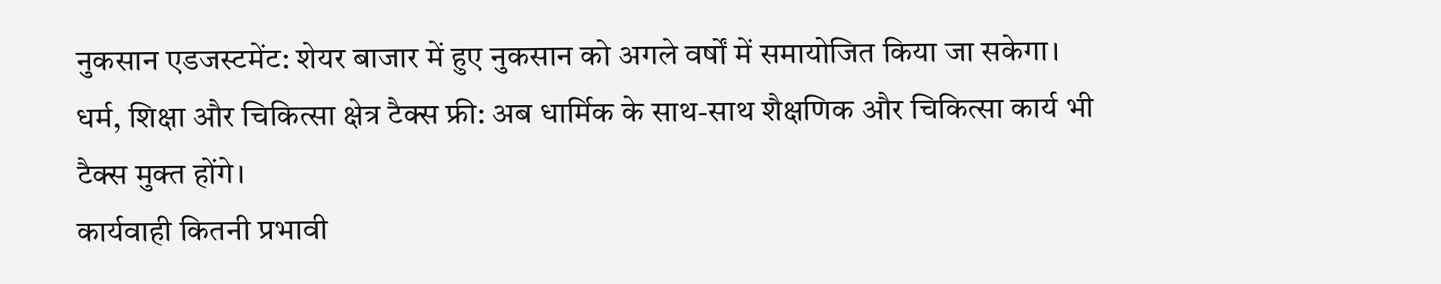नुकसान एडजस्टमेंट: शेयर बाजार में हुए नुकसान को अगले वर्षों में समायोजित किया जा सकेगा।
धर्म, शिक्षा और चिकित्सा क्षेत्र टैक्स फ्री: अब धार्मिक के साथ-साथ शैक्षणिक और चिकित्सा कार्य भी टैक्स मुक्त होंगे।
कार्यवाही कितनी प्रभावी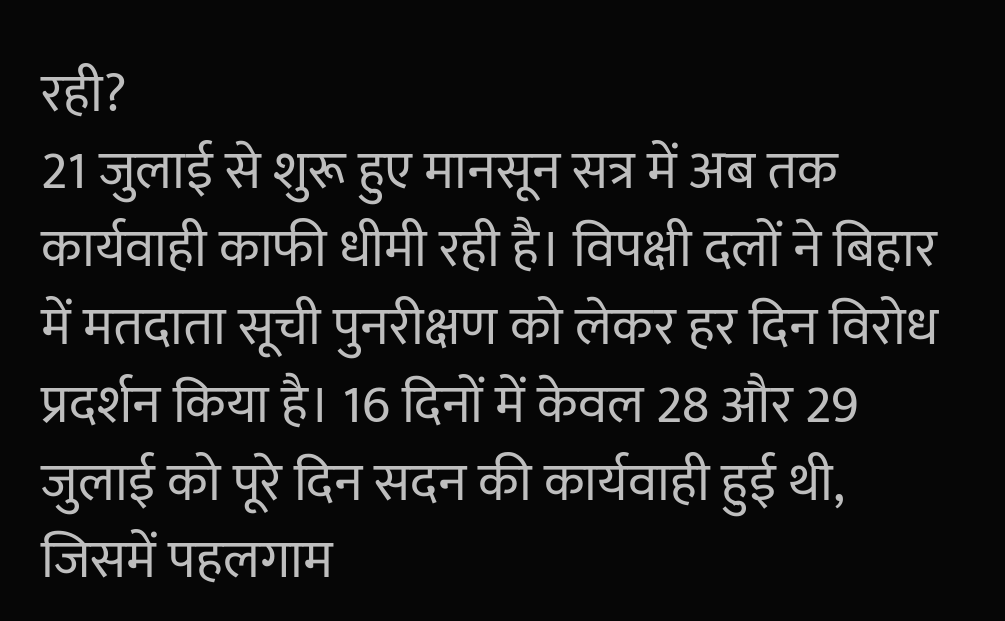रही?
21 जुलाई से शुरू हुए मानसून सत्र में अब तक कार्यवाही काफी धीमी रही है। विपक्षी दलों ने बिहार में मतदाता सूची पुनरीक्षण को लेकर हर दिन विरोध प्रदर्शन किया है। 16 दिनों में केवल 28 और 29 जुलाई को पूरे दिन सदन की कार्यवाही हुई थी, जिसमें पहलगाम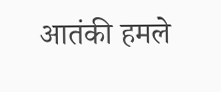आतंकी हमले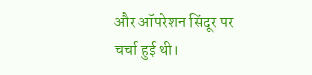और ऑपरेशन सिंदूर पर चर्चा हुई थी।